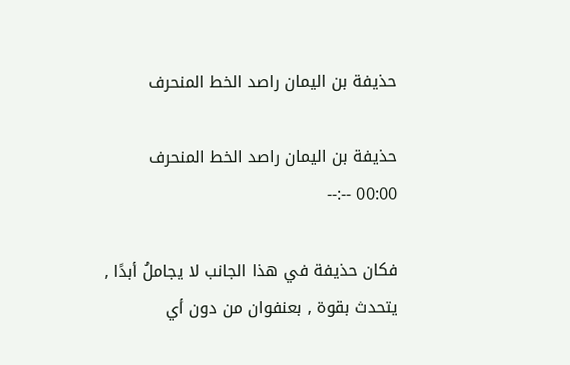حذيفة بن اليمان راصد الخط المنحرف

حذيفة بن اليمان راصد الخط المنحرف
00:00 --:--

فكان حذيفة في هذا الجانب لا يجاملُ أبدًا , يتحدث بقوة , بعنفوان من دون أي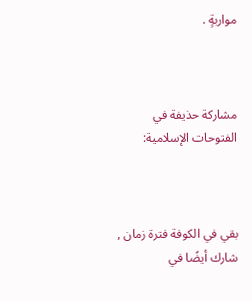مواربةٍ .



مشاركة حذيفة في الفتوحات الإسلامية:



بقي في الكوفة فترة زمان , شارك أيضًا في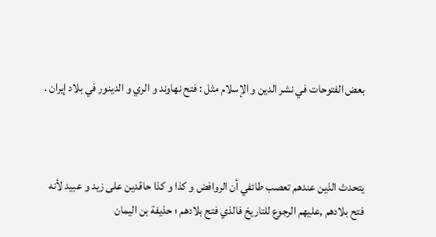بعض الفتوحات في نشر الدين و الإسلام مثل : فتح نهاوند و الري و الدينور في بلاد إيران .



يتحدث الذين عندهم تعصب طائفي أن الروافض و كذا و كذا حاقدين على زيد و عبيد لأنه فتح بلادهم ,عليهم الرجوع للتاريخ فالذي فتح بلادهم ؛ حذيفة بن اليمان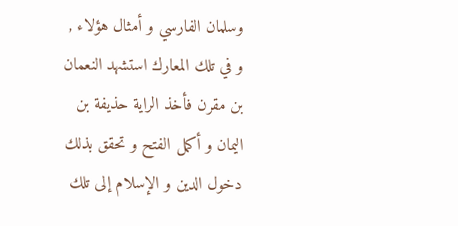وسلمان الفارسي و أمثال هؤلاء , و في تلك المعارك استشهد النعمان بن مقرن فأخذ الراية حذيفة بن اليمان و أكمل الفتح و تحقق بذلك دخول الدين و الإسلام إلى تلك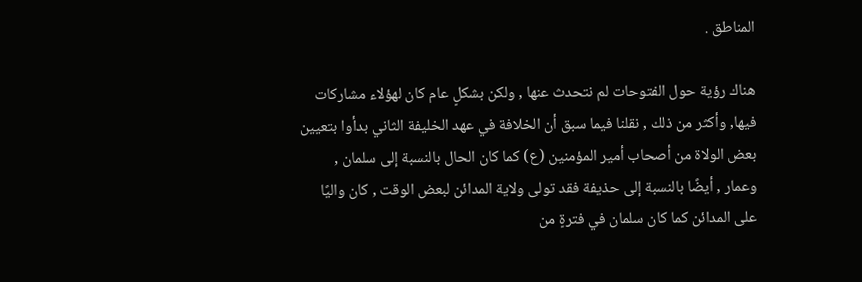المناطق .

هناك رؤية حول الفتوحات لم نتحدث عنها , ولكن بشكلٍ عام كان لهؤلاء مشاركات فيها, وأكثر من ذلك , نقلنا فيما سبق أن الخلافة في عهد الخليفة الثاني بدأوا بتعيين بعض الولاة من أصحاب أمير المؤمنين (ع) كما كان الحال بالنسبة إلى سلمان , وعمار , أيضًا بالنسبة إلى حذيفة فقد تولى ولاية المدائن لبعض الوقت , كان واليًا على المدائن كما كان سلمان في فترةٍ من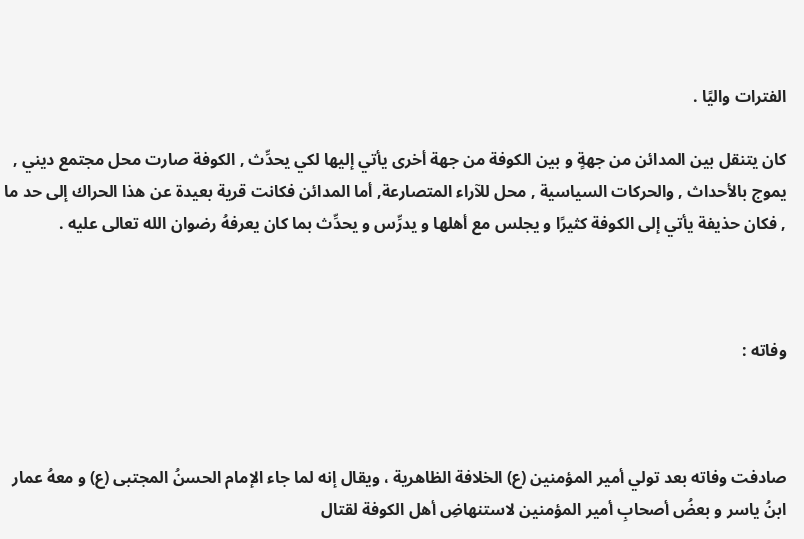الفترات واليًا .

كان يتنقل بين المدائن من جهةٍ و بين الكوفة من جهة أخرى يأتي إليها لكي يحدِّث , الكوفة صارت محل مجتمع ديني , يموج بالأحداث , والحركات السياسية , محل للآراء المتصارعة, أما المدائن فكانت قرية بعيدة عن هذا الحراك إلى حد ما , فكان حذيفة يأتي إلى الكوفة كثيرًا و يجلس مع أهلها و يدرِّس و يحدِّث بما كان يعرفهُ رضوان الله تعالى عليه .



وفاته :



صادفت وفاته بعد تولي أمير المؤمنين (ع) الخلافة الظاهرية ، ويقال إنه لما جاء الإمام الحسنُ المجتبى (ع) و معهُ عمار ابنُ ياسر و بعضُ أصحابِ أمير المؤمنين لاستنهاضِ أهل الكوفة لقتال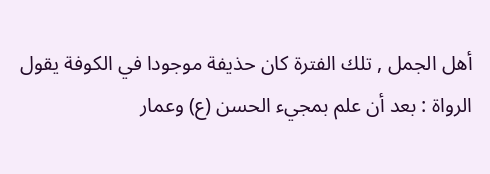أهل الجمل , تلك الفترة كان حذيفة موجودا في الكوفة يقول الرواة : بعد أن علم بمجيء الحسن (ع) وعمار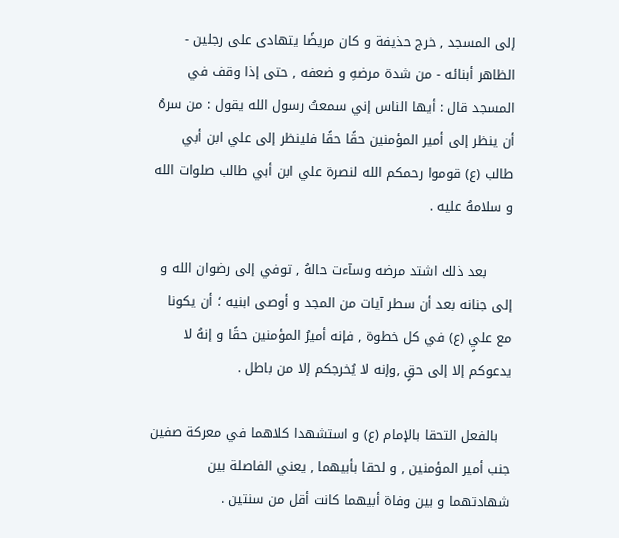إلى المسجد , خرج حذيفة و كان مريضًا يتهادى على رجلين - الظاهر أبنائه - من شدة مرضهِ و ضعفه , حتى إذا وقف في المسجد قال : أيها الناس إني سمعتُ رسول الله يقول : من سرهُ أن ينظر إلى أمير المؤمنين حقًا حقًا فلينظر إلى علي ابن أبي طالب (ع) قوموا رحمكم الله لنصرة علي ابن أبي طالب صلوات الله و سلامهُ عليه .

      بعد ذلك اشتد مرضه وسآءت حالهُ , توفي إلى رضوان الله و إلى جنانه بعد أن سطر آيات من المجد و أوصى ابنيه ؛ أن يكونا مع عليٍ (ع) في كل خطوة , فإنه أميرُ المؤمنين حقًا و إنهُ لا يدعوكم إلا إلى حقٍ ,وإنه لا يُخرجكم إلا من باطل .

   بالفعل التحقا بالإمام (ع) و استشهدا كلاهما في معركة صفين جنب أمير المؤمنين , و لحقا بأبيهما , يعني الفاصلة بين شهادتهما و بين وفاة أبيهما كانت أقل من سنتين .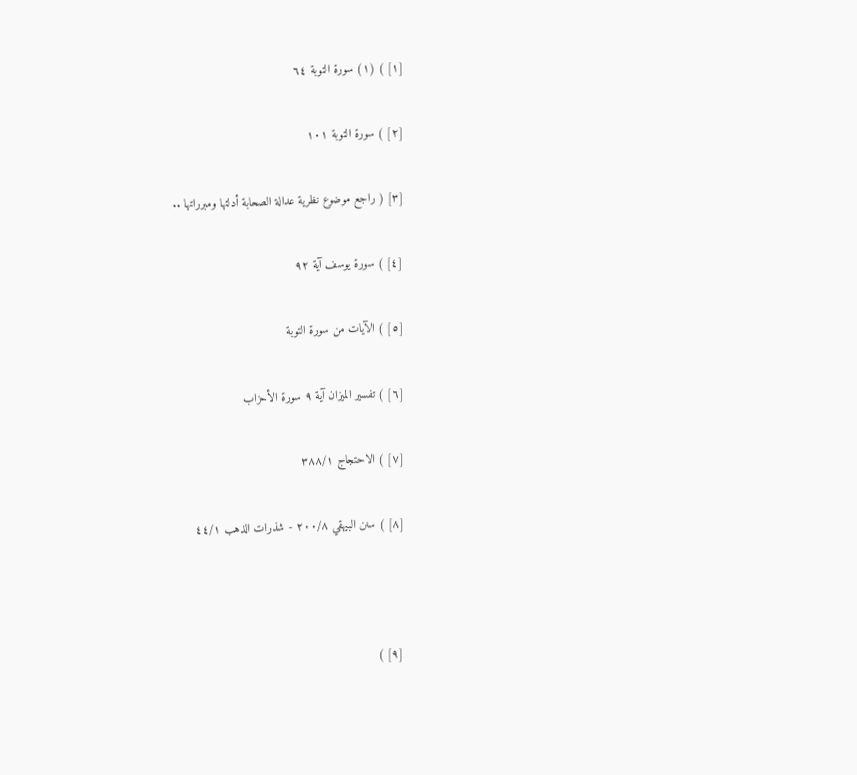[١] ) (١) سورة التوبة ٦٤

[٢] ) سورة التوبة ١٠١

[٣] ( راجع موضوع نظرية عدالة الصحابة أدلتها ومبرراتها ..

[٤] ) سورة يوسف آية ٩٢

[٥] ) الآيات من سورة التوبة

[٦] ) تفسير الميزان آية ٩ سورة الأحزاب

[٧] ) الاحتجاج ٣٨٨/١

[٨] ) سنن البيهقي ٢٠٠/٨ - شذرات الذهب ٤٤/١



[٩] )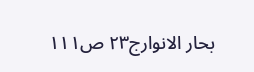بحار الانوارج٢٣ ص١١١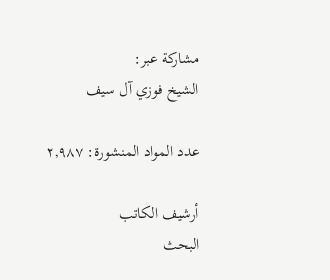مشاركة عبر:
الشيخ فوزي آل سيف

عدد المواد المنشورة: ٢,٩٨٧

أرشيف الكاتب
البحث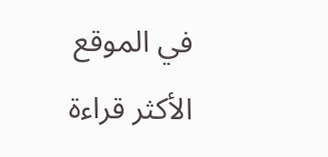في الموقع
الأكثر قراءة